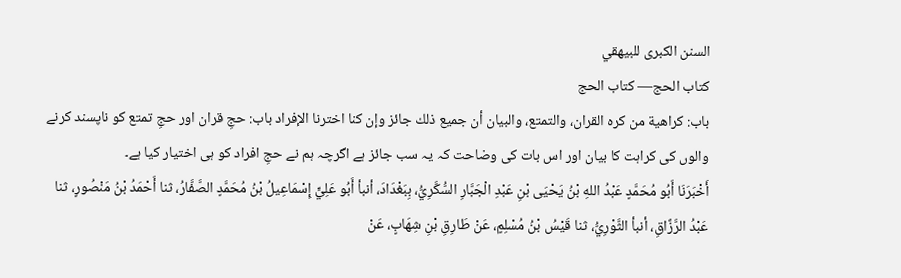السنن الكبرى للبيهقي
كتاب الحج— کتاب الحج
باب: كراهية من كره القران، والتمتع، والبيان أن جميع ذلك جائز وإن كنا اخترنا الإفراد باب: حجِ قران اور حجِ تمتع کو ناپسند کرنے والوں کی کراہت کا بیان اور اس بات کی وضاحت کہ یہ سب جائز ہے اگرچہ ہم نے حجِ افراد کو ہی اختیار کیا ہے۔
أَخْبَرَنَا أَبُو مُحَمَّدٍ عَبْدُ اللهِ بْنُ يَحْيَى بْنِ عَبْدِ الْجَبَّارِ السُّكَّرِيُّ، بِبَغْدَادَ، أنبأ أَبُو عَلِيٍّ إِسْمَاعِيلُ بْنُ مُحَمَّدٍ الصَّفَّارُ، ثنا أَحْمَدُ بْنُ مَنْصُورٍ، ثنا عَبْدُ الرَّزَّاقِ، أنبأ الثَّوْرِيُّ، ثنا قَيْسُ بْنُ مُسْلِمٍ، عَنْ طَارِقِ بْنِ شِهَابٍ، عَنْ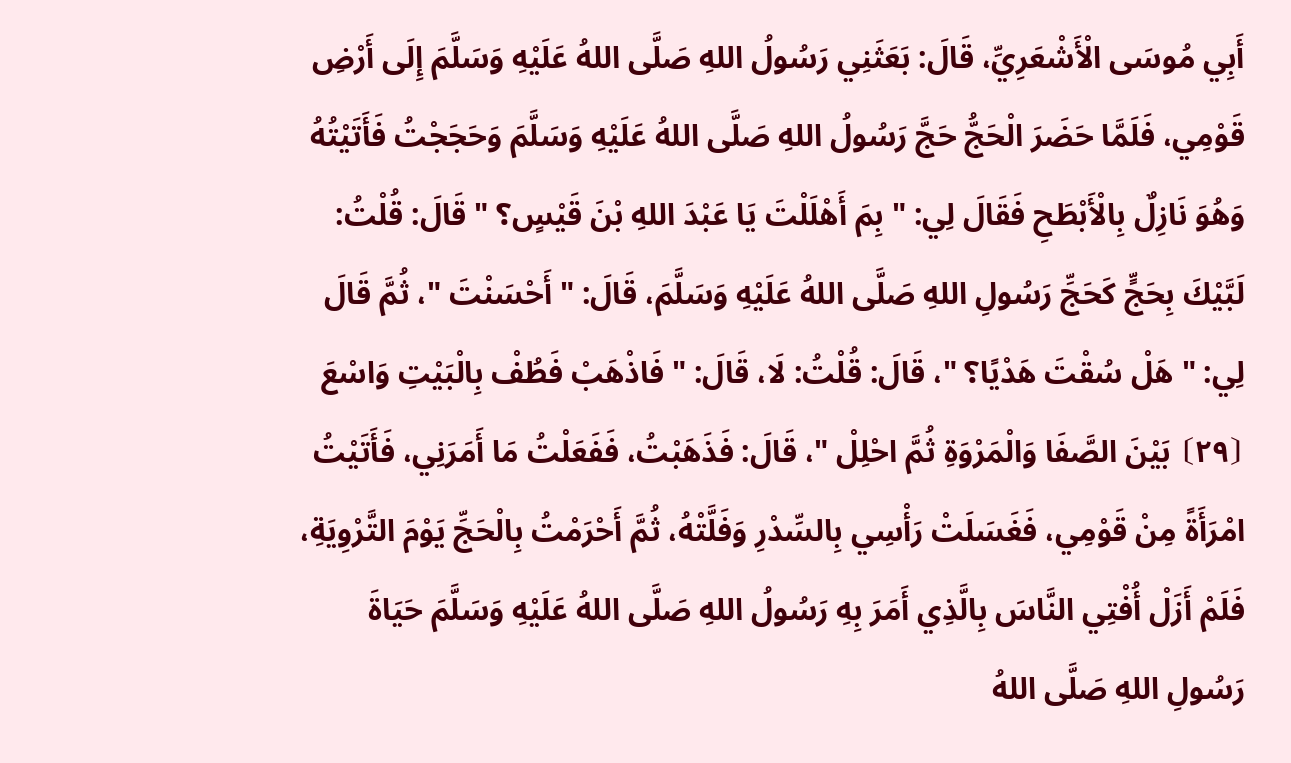أَبِي مُوسَى الْأَشْعَرِيِّ، قَالَ: بَعَثَنِي رَسُولُ اللهِ صَلَّى اللهُ عَلَيْهِ وَسَلَّمَ إِلَى أَرْضِ قَوْمِي، فَلَمَّا حَضَرَ الْحَجُّ حَجَّ رَسُولُ اللهِ صَلَّى اللهُ عَلَيْهِ وَسَلَّمَ وَحَجَجْتُ فَأَتَيْتُهُ وَهُوَ نَازِلٌ بِالْأَبْطَحِ فَقَالَ لِي: " بِمَ أَهْلَلْتَ يَا عَبْدَ اللهِ بْنَ قَيْسٍ؟ " قَالَ: قُلْتُ: لَبَّيْكَ بِحَجٍّ كَحَجِّ رَسُولِ اللهِ صَلَّى اللهُ عَلَيْهِ وَسَلَّمَ، قَالَ: " أَحْسَنْتَ "، ثُمَّ قَالَ لِي: " هَلْ سُقْتَ هَدْيًا؟ "، قَالَ: قُلْتُ: لَا، قَالَ: " فَاذْهَبْ فَطُفْ بِالْبَيْتِ وَاسْعَ ⦗٢٩⦘ بَيْنَ الصَّفَا وَالْمَرْوَةِ ثُمَّ احْلِلْ "، قَالَ: فَذَهَبْتُ، فَفَعَلْتُ مَا أَمَرَنِي، فَأَتَيْتُ امْرَأَةً مِنْ قَوْمِي، فَغَسَلَتْ رَأْسِي بِالسِّدْرِ وَفَلَّتْهُ، ثُمَّ أَحْرَمْتُ بِالْحَجِّ يَوْمَ التَّرْوِيَةِ، فَلَمْ أَزَلْ أُفْتِي النَّاسَ بِالَّذِي أَمَرَ بِهِ رَسُولُ اللهِ صَلَّى اللهُ عَلَيْهِ وَسَلَّمَ حَيَاةَ رَسُولِ اللهِ صَلَّى اللهُ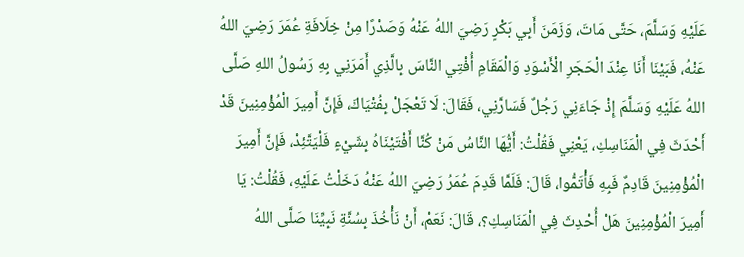عَلَيْهِ وَسَلَّمَ، حَتَّى مَاتَ، وَزَمَنَ أَبِي بَكْرٍ رَضِيَ اللهُ عَنْهُ وَصَدْرًا مِنْ خِلَافَةِ عُمَرَ رَضِيَ اللهُ عَنْهُ، فَبَيْنَا أَنَا عِنْدَ الْحَجَرِ الْأَسْوَدِ وَالْمَقَامِ أُفْتِي النَّاسَ بِالَّذِي أَمَرَنِي بِهِ رَسُولُ اللهِ صَلَّى اللهُ عَلَيْهِ وَسَلَّمَ إِذْ جَاءَنِي رَجُلٌ فَسَارَّنِي، فَقَالَ: لَا تَعْجَلْ بِفُتْيَاكَ، فَإِنَّ أَمِيرَ الْمُؤْمِنِينَ قَدْ أَحْدَثَ فِي الْمَنَاسِكِ، يَعْنِي فَقُلْتُ: أَيُّهَا النَّاسُ مَنْ كُنَّا أَفْتَيْنَاهُ بِشَيْءٍ فَلْيَتَّئِدْ، فَإِنَّ أَمِيرَ الْمُؤْمِنِينَ قَادِمٌ فَبِهِ فَأْتَمُّوا، قَالَ: فَلَمَّا قَدِمَ عُمَرُ رَضِيَ اللهُ عَنْهُ دَخَلْتُ عَلَيْهِ، فَقُلْتُ: يَا أَمِيرَ الْمُؤْمِنِينَ هَلْ أُحْدِثَ فِي الْمَنَاسِكِ؟، قَالَ: نَعَمْ، أَنْ نَأْخُذَ بِسُنَّةِ نَبِيِّنَا صَلَّى اللهُ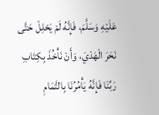عَلَيْهِ وَسَلَّمَ، فَإِنَّهُ لَمْ يَحْلِلْ حَتَّى نَحَرَ الْهَدْيَ، وَأَنْ نَأْخُذَ بِكِتَابِ رَبِّنَا فَإِنَّهُ يَأْمُرُنَا بِالتَّمَامِ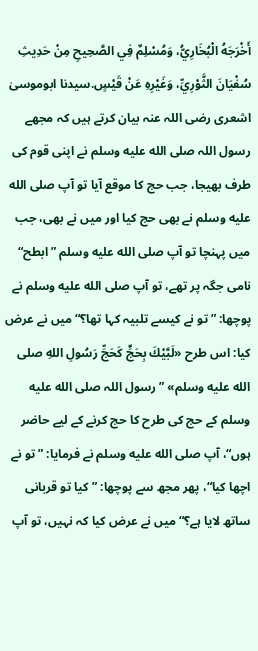أَخْرَجَهُ الْبُخَارِيُّ، وَمُسْلِمٌ فِي الصَّحِيحِ مِنْ حَدِيثِ سُفْيَانَ الثَّوْرِيِّ، وَغَيْرِهِ عَنْ قَيْسٍ.سیدنا ابوموسیٰ اشعری رضی اللہ عنہ بیان کرتے ہیں کہ مجھے رسول اللہ صلى الله عليه وسلم نے اپنی قوم کی طرف بھیجا، جب حج کا موقع آیا تو آپ صلى الله عليه وسلم نے بھی حج کیا اور میں نے بھی، جب میں پہنچا تو آپ صلى الله عليه وسلم ”ابطح“ نامی جگہ پر تھے، تو آپ صلى الله عليه وسلم نے پوچھا: ”تو نے کیسے تلبیہ کہا تھا؟“ میں نے عرض کیا: اس طرح «لَبَّيْكَ بِحَجٍّ كَحَجِّ رَسُولِ اللهِ صلى الله عليه وسلم» ”رسول اللہ صلى الله عليه وسلم کے حج کی طرح کا حج کرنے کے لیے حاضر ہوں“، آپ صلى الله عليه وسلم نے فرمایا: ”تو نے اچھا کیا“، پھر مجھ سے پوچھا: ”کیا تو قربانی ساتھ لایا ہے؟“ میں نے عرض کیا کہ نہیں، تو آپ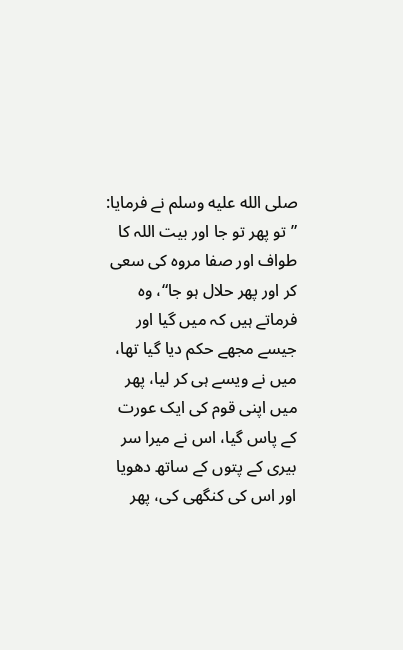صلى الله عليه وسلم نے فرمایا: ”تو پھر تو جا اور بیت اللہ کا طواف اور صفا مروہ کی سعی کر اور پھر حلال ہو جا“، وہ فرماتے ہیں کہ میں گیا اور جیسے مجھے حکم دیا گیا تھا، میں نے ویسے ہی کر لیا، پھر میں اپنی قوم کی ایک عورت کے پاس گیا، اس نے میرا سر بیری کے پتوں کے ساتھ دھویا اور اس کی کنگھی کی، پھر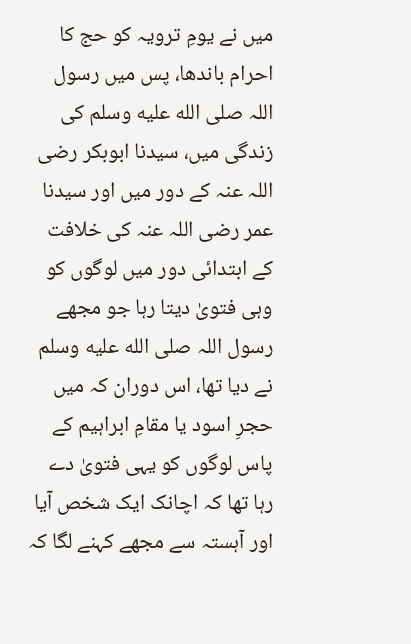میں نے یومِ ترویہ کو حج کا احرام باندھا، پس میں رسول اللہ صلى الله عليه وسلم کی زندگی میں، سیدنا ابوبکر رضی اللہ عنہ کے دور میں اور سیدنا عمر رضی اللہ عنہ کی خلافت کے ابتدائی دور میں لوگوں کو وہی فتویٰ دیتا رہا جو مجھے رسول اللہ صلى الله عليه وسلم نے دیا تھا، اس دوران کہ میں حجرِ اسود یا مقامِ ابراہیم کے پاس لوگوں کو یہی فتویٰ دے رہا تھا کہ اچانک ایک شخص آیا اور آہستہ سے مجھے کہنے لگا کہ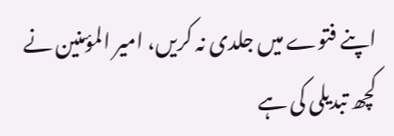اپنے فتوے میں جلدی نہ کریں، امیر المؤمنین نے کچھ تبدیلی کی ہے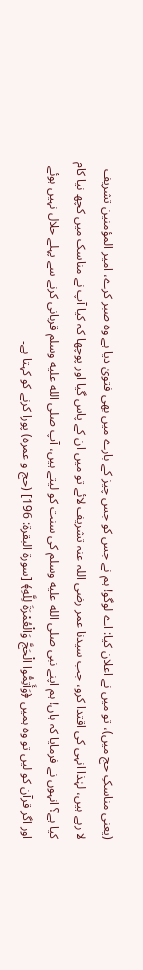(یعنی مناسکِ حج میں)، تو میں نے اعلان کیا: اے لوگو! ہم نے جس کو جس چیز کے بارے میں بھی فتویٰ دیا ہے وہ صبر کرے، امیر المؤمنین تشریف لا رہے ہیں، لہٰذا انہی کی اقتدا کرو، جب سیدنا عمر رضی اللہ عنہ تشریف لائے تو میں ان کے پاس گیا اور پوچھا کہ کیا آپ نے مناسک میں کچھ نیا کام کیا ہے؟ انہوں نے فرمایا کہ ہاں! ہم اپنے نبی صلى الله عليه وسلم کی سنت کو لیتے ہیں، آپ صلى الله عليه وسلم قربانی کرنے سے پہلے حلال نہیں ہوئے اور اگر قرآن کو لیں تو وہ ہمیں ﴿وَأَتِمُّوا الْحَجَّ وَالْعُمْرَةَ لِلَّهِ﴾ [سورة البقرة: 196] (حج و عمرہ) پورا کرنے کو کہتا ہے۔